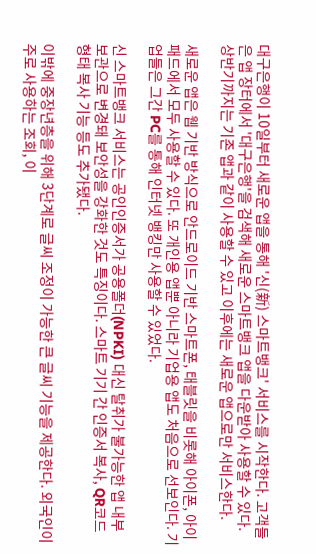대구은행이 10일부터 새로운 앱을 통해 '신(新) 스마트뱅크' 서비스를 시작한다. 고객들은 앱 장터에서 '대구은행'을 검색해 새로운 스마트뱅크 앱을 다운받아 사용할 수 있다. 상반기까지는 기존 앱과 같이 사용할 수 있고 이후에는 새로운 앱으로만 서비스한다.

새로운 앱은 웹 기반 방식으로 안드로이드 기반 스마트폰, 태블릿을 비롯해 아이폰, 아이패드에서 모두 사용할 수 있다. 또 개인용 앱뿐 아니라 기업용 앱도 처음으로 선보인다. 기업들은 그간 PC를 통해 인터넷 뱅킹만 사용할 수 있었다.

신 스마트뱅크 서비스는 공인인증서가 공용폴더(NPKI) 대신 탈취가 불가능한 앱 내부 보관으로 변경돼 보안성을 강화한 것도 특징이다. 스마트 기기 간 인증서 복사, QR코드 형태 복사 기능 등도 추가됐다.

이밖에 중장년층을 위해 3단계로 글씨 조정이 가능한 큰 글씨 기능을 제공한다. 외국인이 주로 사용하는 조회, 이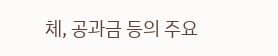체, 공과금 등의 주요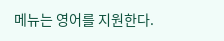메뉴는 영어를 지원한다.